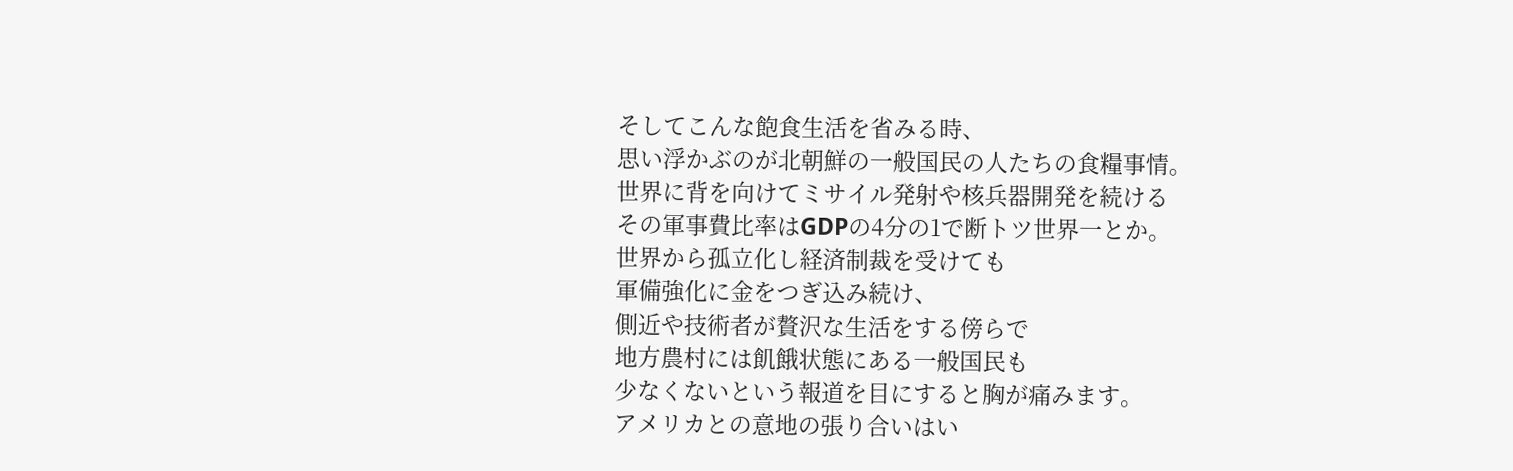そしてこんな飽食生活を省みる時、
思い浮かぶのが北朝鮮の一般国民の人たちの食糧事情。
世界に背を向けてミサイル発射や核兵器開発を続ける
その軍事費比率はGDPの4分の1で断トツ世界一とか。
世界から孤立化し経済制裁を受けても
軍備強化に金をつぎ込み続け、
側近や技術者が贅沢な生活をする傍らで
地方農村には飢餓状態にある一般国民も
少なくないという報道を目にすると胸が痛みます。
アメリカとの意地の張り合いはい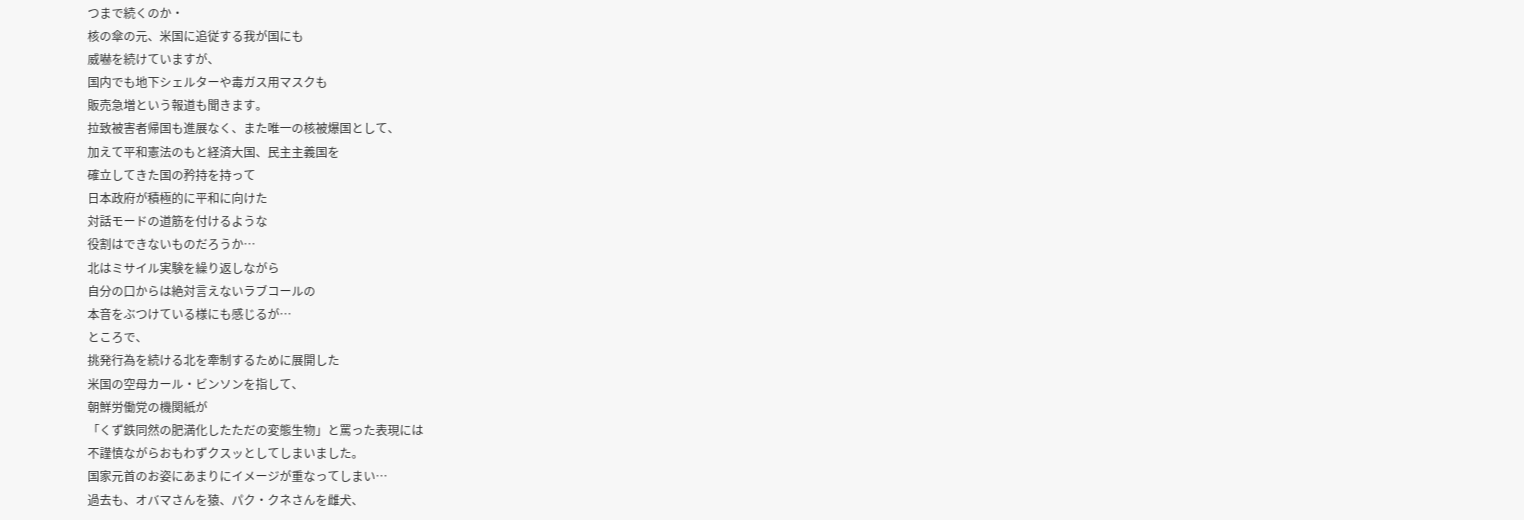つまで続くのか・
核の傘の元、米国に追従する我が国にも
威嚇を続けていますが、
国内でも地下シェルターや毒ガス用マスクも
販売急増という報道も聞きます。
拉致被害者帰国も進展なく、また唯一の核被爆国として、
加えて平和憲法のもと経済大国、民主主義国を
確立してきた国の矜持を持って
日本政府が積極的に平和に向けた
対話モードの道筋を付けるような
役割はできないものだろうか…
北はミサイル実験を繰り返しながら
自分の口からは絶対言えないラブコールの
本音をぶつけている様にも感じるが…
ところで、
挑発行為を続ける北を牽制するために展開した
米国の空母カール・ビンソンを指して、
朝鮮労働党の機関紙が
「くず鉄同然の肥満化したただの変態生物」と罵った表現には
不謹慎ながらおもわずクスッとしてしまいました。
国家元首のお姿にあまりにイメージが重なってしまい…
過去も、オバマさんを猿、パク・クネさんを雌犬、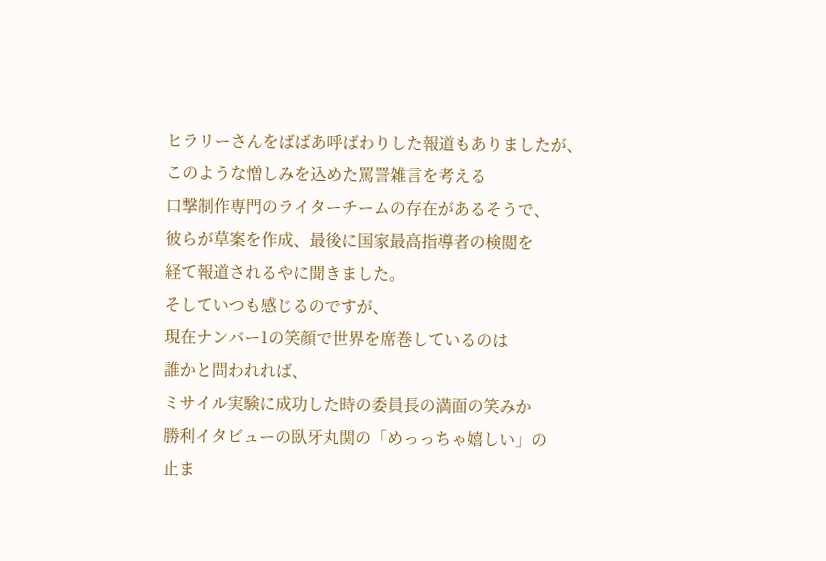ヒラリーさんをばばあ呼ばわりした報道もありましたが、
このような憎しみを込めた罵詈雑言を考える
口撃制作専門のライターチームの存在があるそうで、
彼らが草案を作成、最後に国家最高指導者の検閲を
経て報道されるやに聞きました。
そしていつも感じるのですが、
現在ナンバー1の笑顔で世界を席巻しているのは
誰かと問われれば、
ミサイル実験に成功した時の委員長の満面の笑みか
勝利イタビューの臥牙丸関の「めっっちゃ嬉しい」の
止ま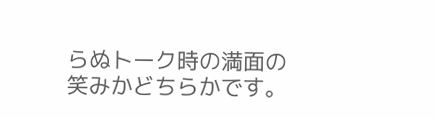らぬトーク時の満面の笑みかどちらかです。